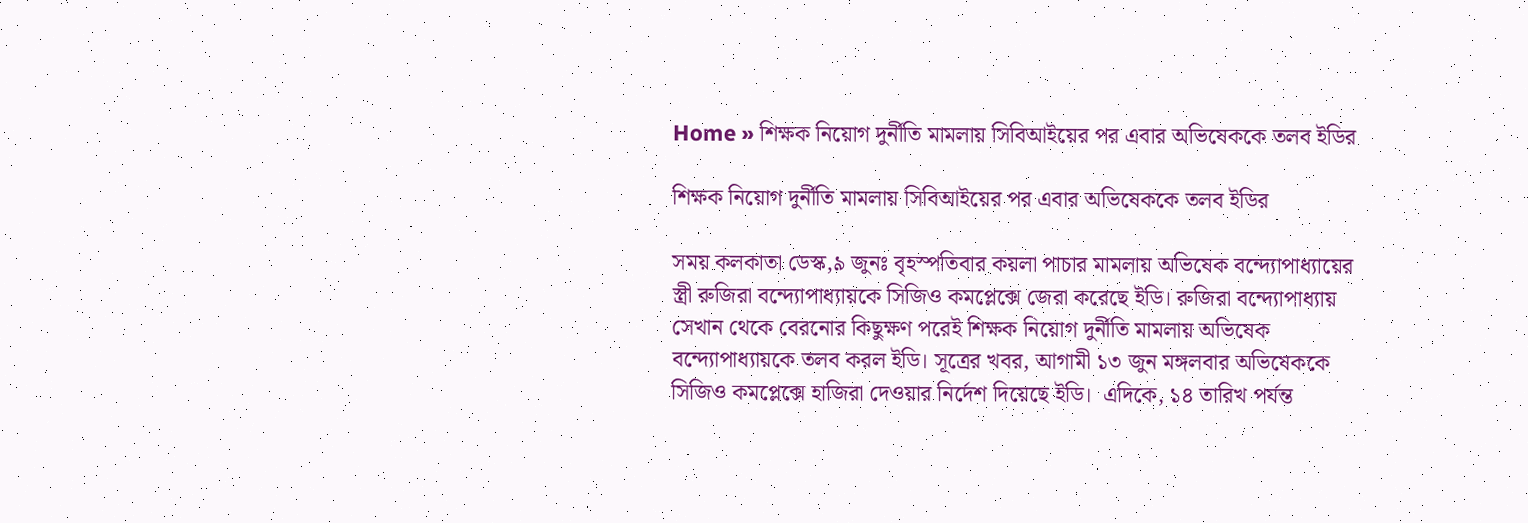Home » শিক্ষক নিয়োগ দুর্নীতি মামলায় সিবিআইয়ের পর এবার অভিষেককে তলব ইডির

শিক্ষক নিয়োগ দুর্নীতি মামলায় সিবিআইয়ের পর এবার অভিষেককে তলব ইডির

সময় কলকাতা ডেস্ক,৯ জুনঃ বৃহস্পতিবার কয়লা পাচার মামলায় অভিষেক বন্দ্যোপাধ্যায়ের স্ত্রী রুজিরা বন্দ্যোপাধ্যায়কে সিজিও কমপ্লেক্সে জেরা করেছে ইডি। রুজিরা বন্দ্যোপাধ্যায় সেখান থেকে বেরনোর কিছুক্ষণ পরেই শিক্ষক নিয়োগ দুর্নীতি মামলায় অভিষেক বন্দ্যোপাধ্যায়কে তলব করল ইডি। সূত্রের খবর, আগামী ১৩ জুন মঙ্গলবার অভিষেককে সিজিও কমপ্লেক্সে হাজিরা দেওয়ার নির্দেশ দিয়েছে ইডি।  এদিকে, ১৪ তারিখ পর্যন্ত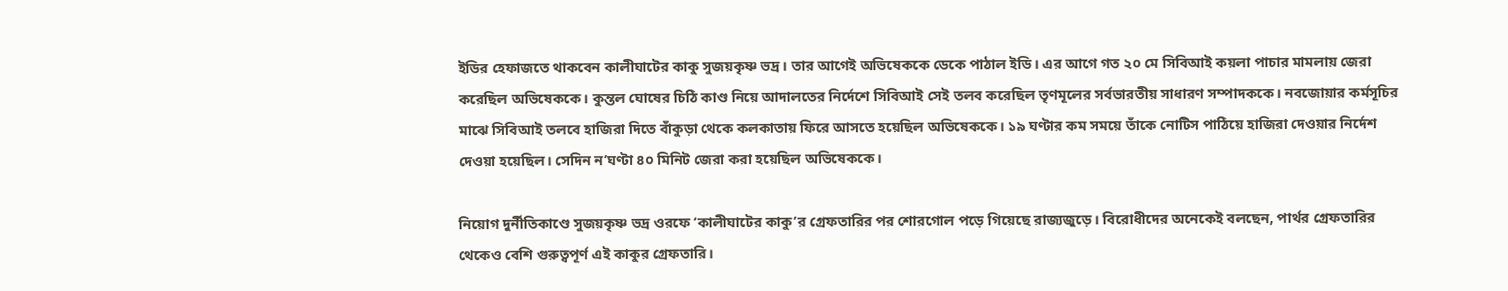ইডির হেফাজতে থাকবেন কালীঘাটের কাকু সুজয়কৃষ্ণ ভদ্র। তার আগেই অভিষেককে ডেকে পাঠাল ইডি। এর আগে গত ২০ মে সিবিআই কয়লা পাচার মামলায় জেরা করেছিল অভিষেককে। কুন্তল ঘোষের চিঠি কাণ্ড নিয়ে আদালতের নির্দেশে সিবিআই সেই তলব করেছিল তৃণমূলের সর্বভারতীয় সাধারণ সম্পাদককে। নবজোয়ার কর্মসূচির মাঝে সিবিআই তলবে হাজিরা দিতে বাঁকুড়া থেকে কলকাতায় ফিরে আসতে হয়েছিল অভিষেককে। ১৯ ঘণ্টার কম সময়ে তাঁকে নোটিস পাঠিয়ে হাজিরা দেওয়ার নির্দেশ দেওয়া হয়েছিল। সেদিন ন’ঘণ্টা ৪০ মিনিট জেরা করা হয়েছিল অভিষেককে।

নিয়োগ দুর্নীতিকাণ্ডে সুজয়কৃষ্ণ ভদ্র ওরফে ‘কালীঘাটের কাকু’র গ্রেফতারির পর শোরগোল পড়ে গিয়েছে রাজ্যজুড়ে। বিরোধীদের অনেকেই বলছেন, পার্থর গ্রেফতারির থেকেও বেশি গুরুত্বপূর্ণ এই কাকুর গ্রেফতারি।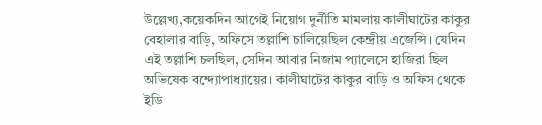উল্লেখ্য,কয়েকদিন আগেই নিয়োগ দুর্নীতি মামলায় কালীঘাটের কাকুর বেহালার বাড়ি, অফিসে তল্লাশি চালিয়েছিল কেন্দ্রীয় এজেন্সি। যেদিন এই তল্লাশি চলছিল, সেদিন আবার নিজাম প্যালেসে হাজিরা ছিল অভিষেক বন্দ্যোপাধ্যায়ের। কালীঘাটের কাকুর বাড়ি ও অফিস থেকে ইডি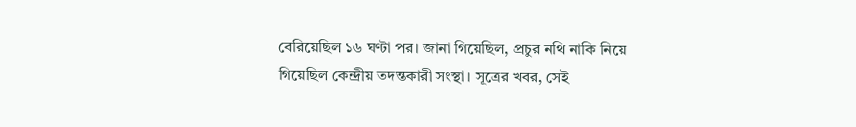বেরিয়েছিল ১৬ ঘণ্টা পর। জানা গিয়েছিল, প্রচুর নথি নাকি নিয়ে গিয়েছিল কেন্দ্রীয় তদন্তকারী সংস্থা। সূত্রের খবর, সেই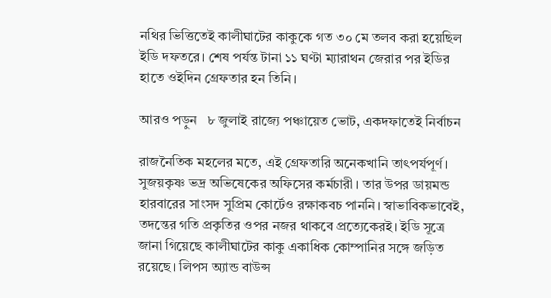নথির ভিত্তিতেই কালীঘাটের কাকুকে গত ৩০ মে তলব করা হয়েছিল ইডি দফতরে। শেষ পর্যন্ত টানা ১১ ঘণ্টা ম্যারাথন জেরার পর ইডির হাতে ওইদিন গ্রেফতার হন তিনি।

আরও পড়ুন   ৮ জুলাই রাজ্যে পঞ্চায়েত ভোট, একদফাতেই নির্বাচন

রাজনৈতিক মহলের মতে, এই গ্রেফতারি অনেকখানি তাৎপর্যপূর্ণ। সুজয়কৃষ্ণ ভদ্র অভিষেকের অফিসের কর্মচারী। তার উপর ডায়মন্ড হারবারের সাংসদ সুপ্রিম কোর্টেও রক্ষাকবচ পাননি। স্বাভাবিকভাবেই, তদন্তের গতি প্রকৃতির ওপর নজর থাকবে প্রত্যেকেরই। ইডি সূত্রে জানা গিয়েছে কালীঘাটের কাকু একাধিক কোম্পানির সঙ্গে জড়িত রয়েছে। লিপস অ্যান্ড বাউন্স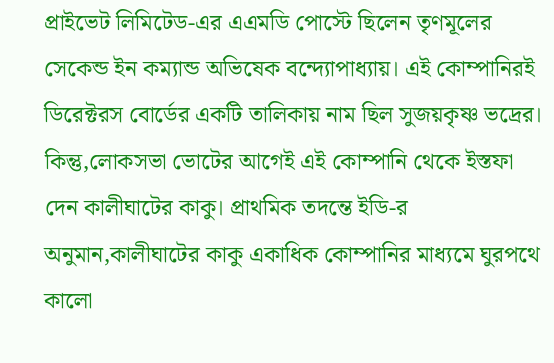প্রাইভেট লিমিটেড-এর এএমডি পোস্টে ছিলেন তৃণমূলের সেকেন্ড ইন কম্যান্ড অভিষেক বন্দ্যোপাধ্যায়। এই কোম্পানিরই ডিরেক্টরস বোর্ডের একটি তালিকায় নাম ছিল সুজয়কৃষ্ণ ভদ্রের। কিন্তু,লোকসভা ভোটের আগেই এই কোম্পানি থেকে ইস্তফা দেন কালীঘাটের কাকু। প্রাথমিক তদন্তে ইডি-র অনুমান,কালীঘাটের কাকু একাধিক কোম্পানির মাধ্যমে ঘুরপথে কালো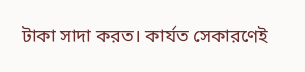টাকা সাদা করত। কার্যত সেকারণেই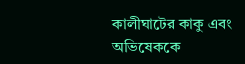কালীঘাটের কাকু এবং অভিষেককে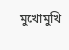মুখোমুখি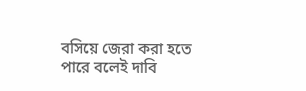বসিয়ে জেরা করা হতে পারে বলেই দাবি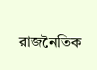রাজনৈতিক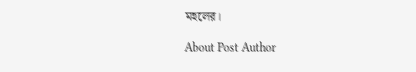মহলের।

About Post Author